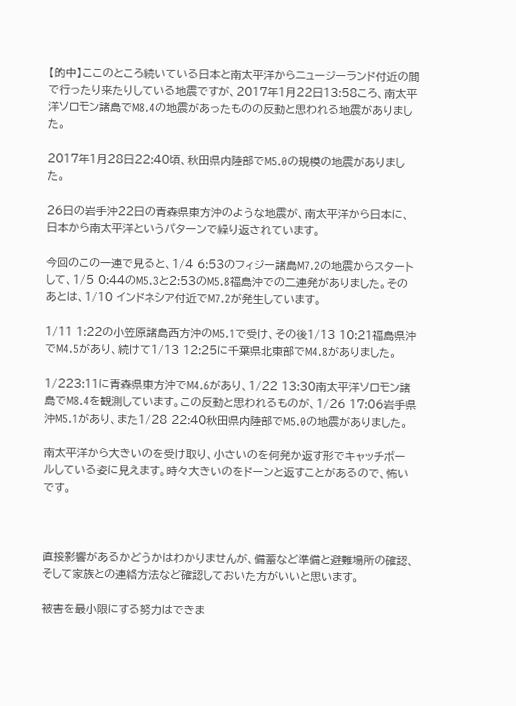【的中】ここのところ続いている日本と南太平洋からニュージーランド付近の間で行ったり来たりしている地震ですが、2017年1月22日13:58ころ、南太平洋ソロモン諸島でM8.4の地震があったものの反動と思われる地震がありました。

2017年1月28日22:40頃、秋田県内陸部でM5.0の規模の地震がありました。

26日の岩手沖22日の青森県東方沖のような地震が、南太平洋から日本に、日本から南太平洋というパターンで繰り返されています。

今回のこの一連で見ると、1/4 6:53のフィジー諸島M7.2の地震からスタートして、1/5 0:44のM5.3と2:53のM5.8福島沖での二連発がありました。そのあとは、1/10 インドネシア付近でM7.2が発生しています。

1/11 1:22の小笠原諸島西方沖のM5.1で受け、その後1/13 10:21福島県沖でM4.5があり、続けて1/13 12:25に千葉県北東部でM4.8がありました。

1/223:11に青森県東方沖でM4.6があり、1/22 13:30南太平洋ソロモン諸島でM8.4を観測しています。この反動と思われるものが、1/26 17:06岩手県沖M5.1があり、また1/28 22:40秋田県内陸部でM5.0の地震がありました。

南太平洋から大きいのを受け取り、小さいのを何発か返す形でキャッチボールしている姿に見えます。時々大きいのをドーンと返すことがあるので、怖いです。



直接影響があるかどうかはわかりませんが、備蓄など準備と避難場所の確認、そして家族との連絡方法など確認しておいた方がいいと思います。

被害を最小限にする努力はできま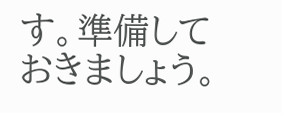す。準備しておきましょう。